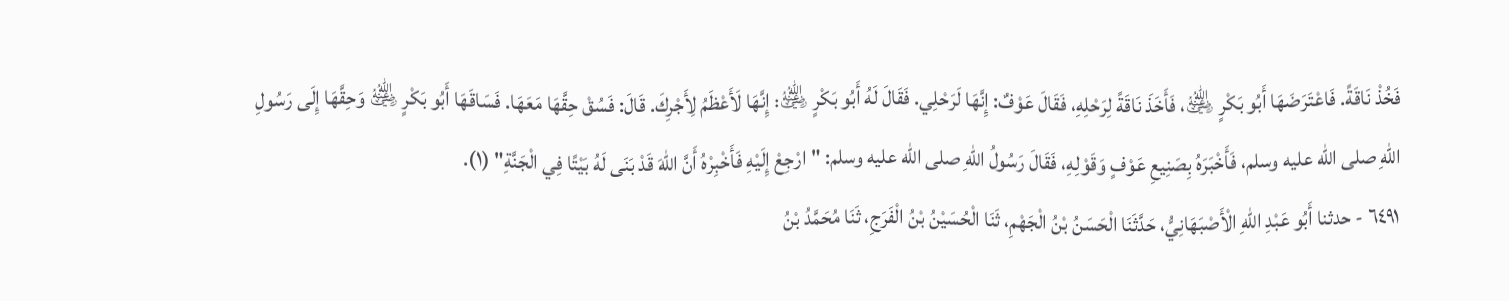فَخُذْ نَاقَةً. فَاعْتَرَضَهَا أَبُو بَكْرٍ ﵁، فَأَخَذَ نَاقَةً لِرَحْلِهِ، فَقَالَ عَوْفٌ: إِنَّهَا لَرَحْلِي. فَقَالَ لَهُ أَبُو بَكْرٍ ﵁: إِنَّهَا لَأَعْظَمُ لِأَجْرِكَ. قَالَ: فَسُقْ حِقَّهَا مَعَهَا. فَسَاقَهَا أَبُو بَكْرٍ ﵁ وَحِقَّهَا إِلَى رَسُولِ اللهِ صلى الله عليه وسلم، فَأَخْبَرَهُ بِصَنِيعِ عَوْفٍ وَقَوْلِهِ، فَقَالَ رَسُولُ اللهِ صلى الله عليه وسلم: "ارْجِعْ إِلَيْهِ فَأَخْبِرْهُ أَنَّ اللهَ قَدْ بَنَى لَهُ بَيْتًا فِي الْجَنَّةِ" (١).
٦٤٩١ - حدثنا أَبُو عَبْدِ اللهِ الْأَصْبَهَانِيُّ، حَدَّثَنَا الْحَسَنُ بْنُ الْجَهْمِ، ثَنَا الْحُسَيْنُ بْنُ الْفَرَجِ، ثَنَا مُحَمَّدُ بْنُ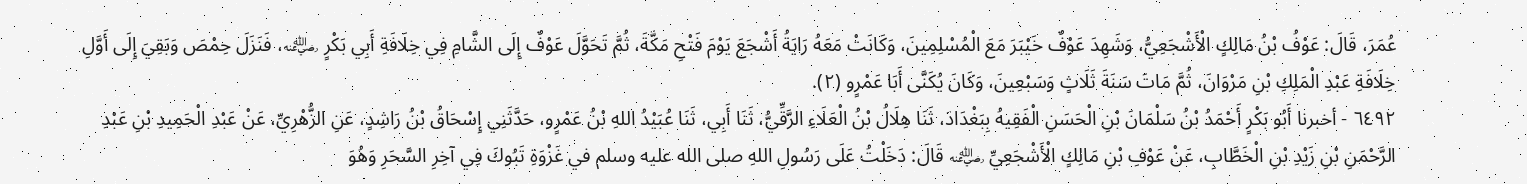عُمَرَ، قَالَ: عَوْفُ بْنُ مَالِكٍ الْأَشْجَعِيُّ، وَشَهِدَ عَوْفٌ خَيْبَرَ مَعَ الْمُسْلِمِينَ، وَكَانَتْ مَعَهُ رَايَةُ أَشْجَعَ يَوْمَ فَتْحِ مَكَّةَ، ثُمَّ تَحَوَّلَ عَوْفٌ إِلَى الشَّامِ فِي خِلَافَةِ أَبِي بَكْرٍ ﵁، فَنَزَلَ حِمْصَ وَبَقِيَ إِلَى أَوَّلِ خِلَافَةِ عَبْدِ الْمَلِكِ بْنِ مَرْوَانَ، ثُمَّ مَاتَ سَنَةَ ثَلَاثٍ وَسَبْعِينَ، وَكَانَ يُكَنَّى أَبَا عَمْرٍو (٢).
٦٤٩٢ - أخبرنا أَبُو بَكْرٍ أَحْمَدُ بْنُ سَلْمَانَ بْنِ الْحَسَنِ الْفَقِيهُ بِبَغْدَادَ، ثَنَا هِلَالُ بْنُ الْعَلَاءِ الرَّقِّيُّ، ثَنَا أَبِي، ثَنَا عُبَيْدُ اللهِ بْنُ عَمْرٍو، حَدَّثَنِي إِسْحَاقُ بْنُ رَاشِدٍ، عَنِ الزُّهْرِيِّ، عَنْ عَبْدِ الْحَمِيدِ بْنِ عَبْدِ الرَّحْمَنِ بْنِ زَيْدِ بْنِ الْخَطَّابِ، عَنْ عَوْفِ بْنِ مَالِكٍ الْأَشْجَعِيِّ ﵁ قَالَ: دَخَلْتُ عَلَى رَسُولِ اللهِ صلى الله عليه وسلم في غَزْوَةِ تَبُوكَ فِي آخِرِ السَّحَرِ وَهُوَ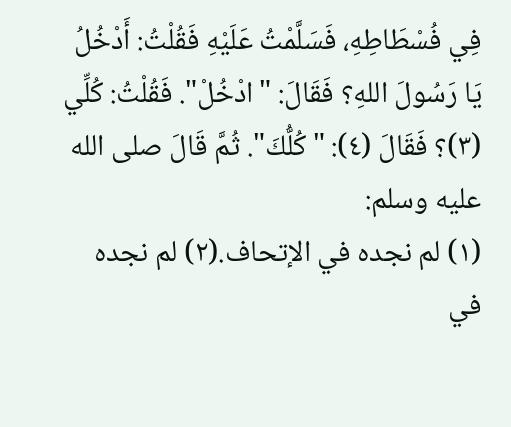فِي فُسْطَاطِهِ، فَسَلَّمْتُ عَلَيْهِ فَقُلْتُ: أَدْخُلُ يَا رَسُولَ اللهِ؟ فَقَالَ: "ادْخُلْ". فَقُلْتُ: كُلِّي (٣)؟ فَقَالَ (٤): "كُلُّكَ". ثُمَّ قَالَ صلى الله عليه وسلم:
(١) لم نجده في الإتحاف.(٢) لم نجده في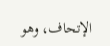الإتحاف، وهو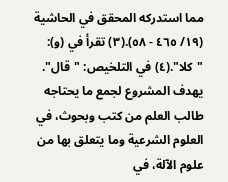مما استدركه المحقق في الحاشية (١٩/ ٤٦٥ - ٥٨).(٣) تقرأ في (و): "كلا".(٤) في التلخيص: "قال".
يهدف المشروع لجمع ما يحتاجه طالب العلم من كتب وبحوث، في العلوم الشرعية وما يتعلق بها من علوم الآلة، في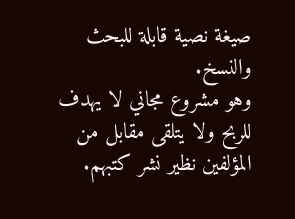صيغة نصية قابلة للبحث والنسخ.
وهو مشروع مجاني لا يهدف للربح ولا يتلقى مقابل من المؤلفين نظير نشر كتبهم.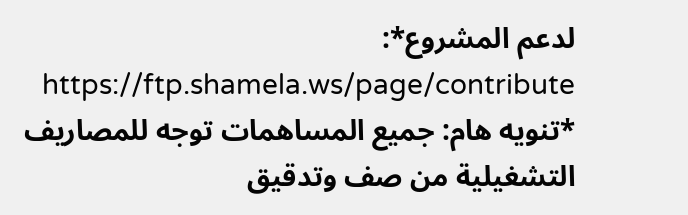لدعم المشروع*: https://ftp.shamela.ws/page/contribute
*تنويه هام: جميع المساهمات توجه للمصاريف التشغيلية من صف وتدقيق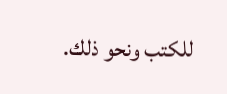للكتب ونحو ذلك.